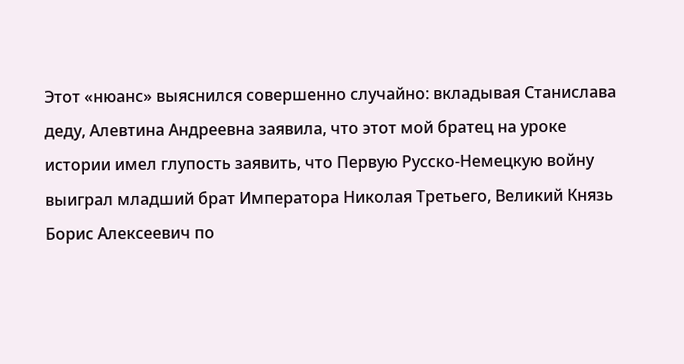Этот «нюанс» выяснился совершенно случайно: вкладывая Станислава деду, Алевтина Андреевна заявила, что этот мой братец на уроке истории имел глупость заявить, что Первую Русско-Немецкую войну выиграл младший брат Императора Николая Третьего, Великий Князь Борис Алексеевич по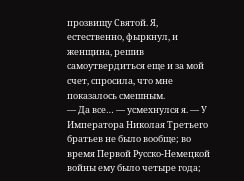прозвищу Святой. Я, естественно, фыркнул, и женщина, решив самоутвердиться еще и за мой счет, спросила, что мне показалось смешным.
— Да все… — усмехнулся я. — У Императора Николая Третьего братьев не было вообще; во время Первой Русско-Немецкой войны ему было четыре года;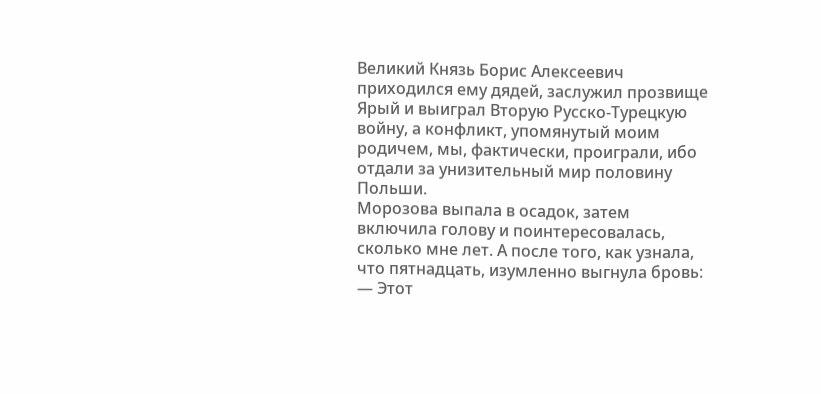Великий Князь Борис Алексеевич приходился ему дядей, заслужил прозвище Ярый и выиграл Вторую Русско-Турецкую войну, а конфликт, упомянутый моим родичем, мы, фактически, проиграли, ибо отдали за унизительный мир половину Польши.
Морозова выпала в осадок, затем включила голову и поинтересовалась, сколько мне лет. А после того, как узнала, что пятнадцать, изумленно выгнула бровь:
— Этот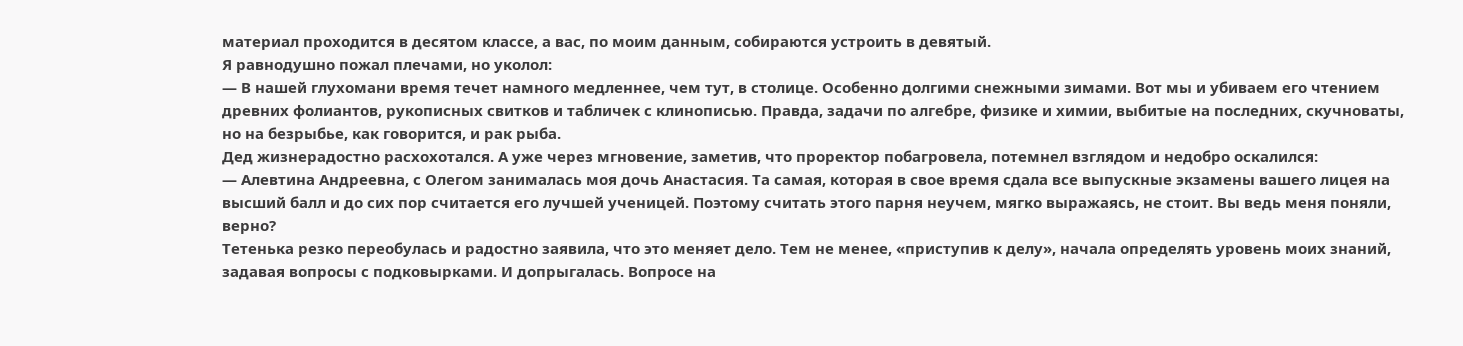материал проходится в десятом классе, а вас, по моим данным, собираются устроить в девятый.
Я равнодушно пожал плечами, но уколол:
— В нашей глухомани время течет намного медленнее, чем тут, в столице. Особенно долгими снежными зимами. Вот мы и убиваем его чтением древних фолиантов, рукописных свитков и табличек с клинописью. Правда, задачи по алгебре, физике и химии, выбитые на последних, скучноваты, но на безрыбье, как говорится, и рак рыба.
Дед жизнерадостно расхохотался. А уже через мгновение, заметив, что проректор побагровела, потемнел взглядом и недобро оскалился:
— Алевтина Андреевна, с Олегом занималась моя дочь Анастасия. Та самая, которая в свое время сдала все выпускные экзамены вашего лицея на высший балл и до сих пор считается его лучшей ученицей. Поэтому считать этого парня неучем, мягко выражаясь, не стоит. Вы ведь меня поняли, верно?
Тетенька резко переобулась и радостно заявила, что это меняет дело. Тем не менее, «приступив к делу», начала определять уровень моих знаний, задавая вопросы с подковырками. И допрыгалась. Вопросе на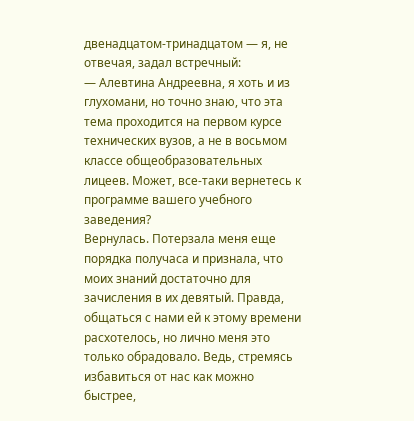двенадцатом-тринадцатом — я, не отвечая, задал встречный:
— Алевтина Андреевна, я хоть и из глухомани, но точно знаю, что эта тема проходится на первом курсе технических вузов, а не в восьмом классе общеобразовательных лицеев. Может, все-таки вернетесь к программе вашего учебного заведения?
Вернулась. Потерзала меня еще порядка получаса и признала, что моих знаний достаточно для зачисления в их девятый. Правда, общаться с нами ей к этому времени расхотелось, но лично меня это только обрадовало. Ведь, стремясь избавиться от нас как можно быстрее,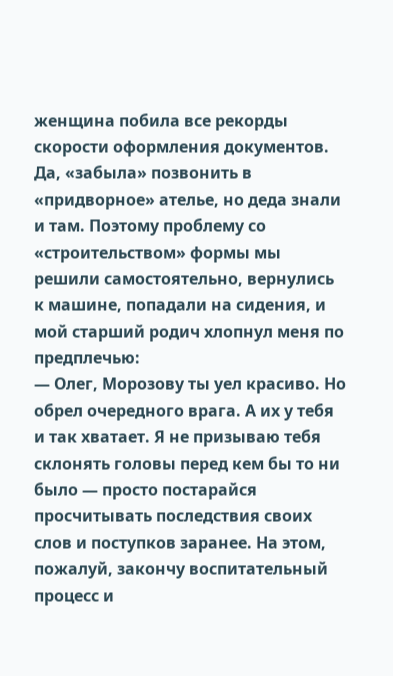женщина побила все рекорды скорости оформления документов. Да, «забыла» позвонить в «придворное» ателье, но деда знали и там. Поэтому проблему со «строительством» формы мы решили самостоятельно, вернулись к машине, попадали на сидения, и мой старший родич хлопнул меня по предплечью:
— Олег, Морозову ты уел красиво. Но обрел очередного врага. А их у тебя и так хватает. Я не призываю тебя склонять головы перед кем бы то ни было — просто постарайся просчитывать последствия своих слов и поступков заранее. На этом, пожалуй, закончу воспитательный процесс и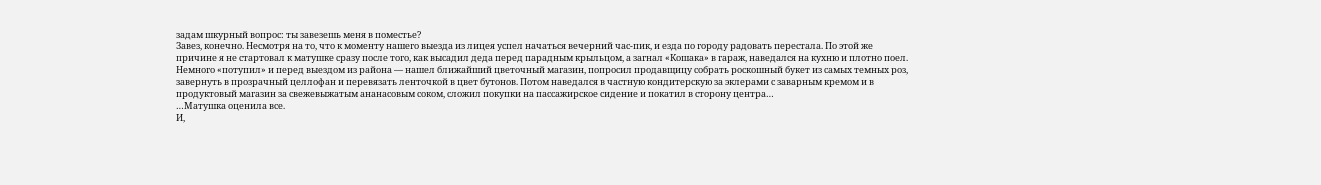задам шкурный вопрос: ты завезешь меня в поместье?
Завез, конечно. Несмотря на то, что к моменту нашего выезда из лицея успел начаться вечерний час-пик, и езда по городу радовать перестала. По этой же причине я не стартовал к матушке сразу после того, как высадил деда перед парадным крыльцом, а загнал «Кошака» в гараж, наведался на кухню и плотно поел. Немного «потупил» и перед выездом из района — нашел ближайший цветочный магазин, попросил продавщицу собрать роскошный букет из самых темных роз, завернуть в прозрачный целлофан и перевязать ленточкой в цвет бутонов. Потом наведался в частную кондитерскую за эклерами с заварным кремом и в продуктовый магазин за свежевыжатым ананасовым соком, сложил покупки на пассажирское сидение и покатил в сторону центра…
…Матушка оценила все.
И,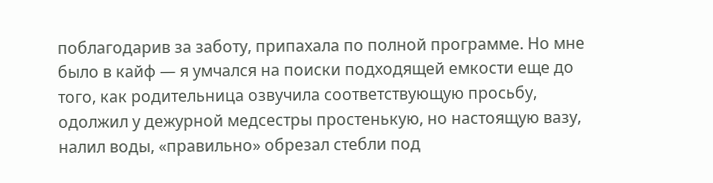поблагодарив за заботу, припахала по полной программе. Но мне было в кайф — я умчался на поиски подходящей емкости еще до того, как родительница озвучила соответствующую просьбу, одолжил у дежурной медсестры простенькую, но настоящую вазу, налил воды, «правильно» обрезал стебли под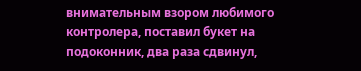внимательным взором любимого контролера, поставил букет на подоконник, два раза сдвинул,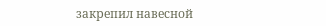закрепил навесной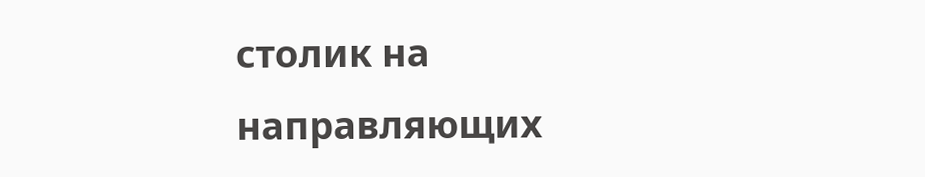столик на направляющих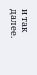и так далее.